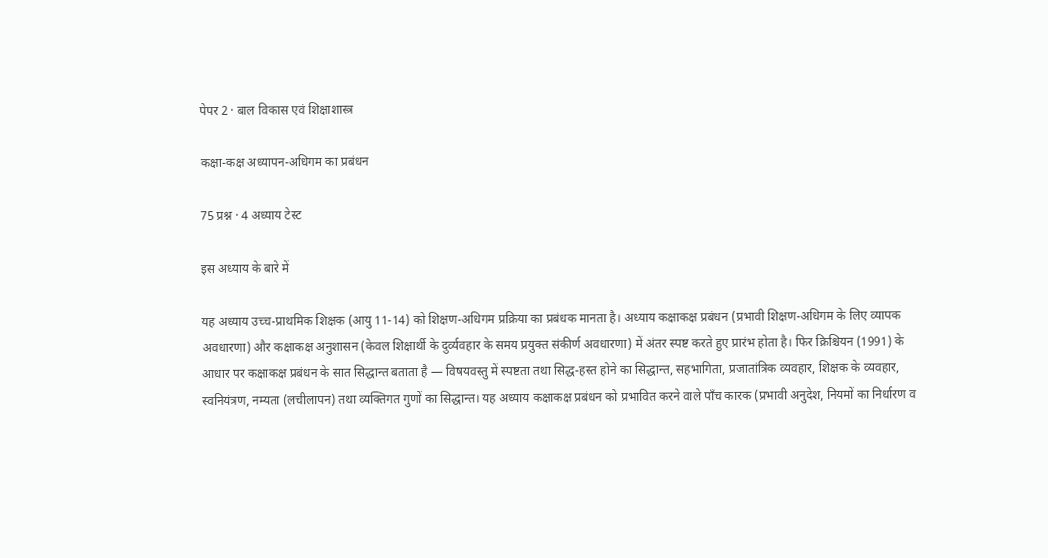पेपर 2 · बाल विकास एवं शिक्षाशास्त्र

कक्षा-कक्ष अध्यापन-अधिगम का प्रबंधन

75 प्रश्न · 4 अध्याय टेस्ट

इस अध्याय के बारे में

यह अध्याय उच्च-प्राथमिक शिक्षक (आयु 11-14) को शिक्षण-अधिगम प्रक्रिया का प्रबंधक मानता है। अध्याय कक्षाकक्ष प्रबंधन (प्रभावी शिक्षण-अधिगम के लिए व्यापक अवधारणा) और कक्षाकक्ष अनुशासन (केवल शिक्षार्थी के दुर्व्यवहार के समय प्रयुक्त संकीर्ण अवधारणा) में अंतर स्पष्ट करते हुए प्रारंभ होता है। फिर क्रिश्चियन (1991) के आधार पर कक्षाकक्ष प्रबंधन के सात सिद्धान्त बताता है — विषयवस्तु में स्पष्टता तथा सिद्ध-हस्त होने का सिद्धान्त, सहभागिता, प्रजातांत्रिक व्यवहार, शिक्षक के व्यवहार, स्वनियंत्रण, नम्यता (लचीलापन) तथा व्यक्तिगत गुणों का सिद्धान्त। यह अध्याय कक्षाकक्ष प्रबंधन को प्रभावित करने वाले पाँच कारक (प्रभावी अनुदेश, नियमों का निर्धारण व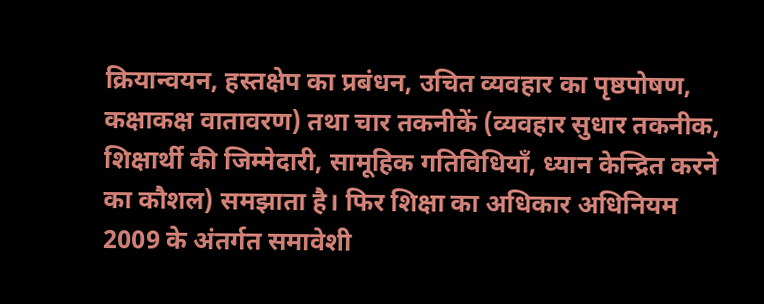क्रियान्वयन, हस्तक्षेप का प्रबंधन, उचित व्यवहार का पृष्ठपोषण, कक्षाकक्ष वातावरण) तथा चार तकनीकें (व्यवहार सुधार तकनीक, शिक्षार्थी की जिम्मेदारी, सामूहिक गतिविधियाँ, ध्यान केन्द्रित करने का कौशल) समझाता है। फिर शिक्षा का अधिकार अधिनियम 2009 के अंतर्गत समावेशी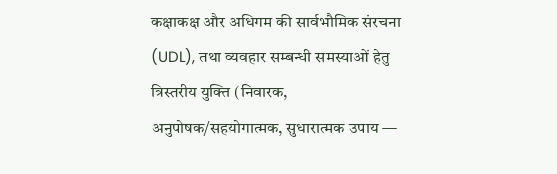कक्षाकक्ष और अधिगम की सार्वभौमिक संरचना (UDL), तथा व्यवहार सम्बन्धी समस्याओं हेतु त्रिस्तरीय युक्ति (निवारक, अनुपोषक/सहयोगात्मक, सुधारात्मक उपाय —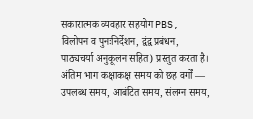सकारात्मक व्यवहार सहयोग PBS, विलोपन व पुनःनिर्देशन, द्वंद्व प्रबंधन, पाठ्यचर्या अनुकूलन सहित) प्रस्तुत करता है। अंतिम भाग कक्षाकक्ष समय को छह वर्गों — उपलब्ध समय, आबंटित समय, संलग्न समय,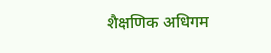शैक्षणिक अधिगम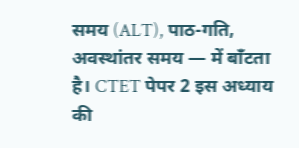समय (ALT), पाठ-गति, अवस्थांतर समय — में बाँटता है। CTET पेपर 2 इस अध्याय की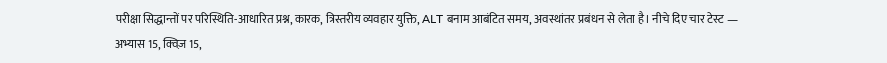परीक्षा सिद्धान्तों पर परिस्थिति-आधारित प्रश्न, कारक, त्रिस्तरीय व्यवहार युक्ति, ALT बनाम आबंटित समय, अवस्थांतर प्रबंधन से लेता है। नीचे दिए चार टेस्ट — अभ्यास 15, क्विज़ 15,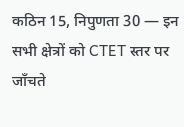कठिन 15, निपुणता 30 — इन सभी क्षेत्रों को CTET स्तर पर जाँचते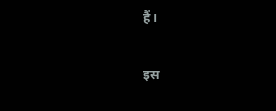हैं।

इस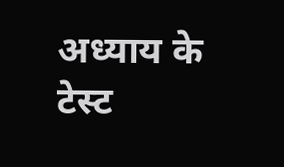अध्याय के टेस्ट